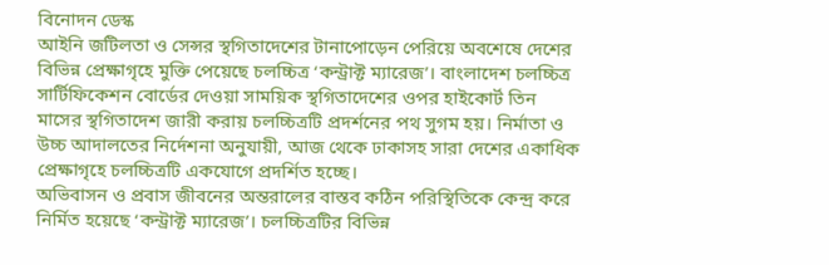বিনোদন ডেস্ক
আইনি জটিলতা ও সেন্সর স্থগিতাদেশের টানাপোড়েন পেরিয়ে অবশেষে দেশের বিভিন্ন প্রেক্ষাগৃহে মুক্তি পেয়েছে চলচ্চিত্র ‘কন্ট্রাক্ট ম্যারেজ’। বাংলাদেশ চলচ্চিত্র সার্টিফিকেশন বোর্ডের দেওয়া সাময়িক স্থগিতাদেশের ওপর হাইকোর্ট তিন মাসের স্থগিতাদেশ জারী করায় চলচ্চিত্রটি প্রদর্শনের পথ সুগম হয়। নির্মাতা ও উচ্চ আদালতের নির্দেশনা অনুযায়ী, আজ থেকে ঢাকাসহ সারা দেশের একাধিক প্রেক্ষাগৃহে চলচ্চিত্রটি একযোগে প্রদর্শিত হচ্ছে।
অভিবাসন ও প্রবাস জীবনের অন্তরালের বাস্তব কঠিন পরিস্থিতিকে কেন্দ্র করে নির্মিত হয়েছে ‘কন্ট্রাক্ট ম্যারেজ’। চলচ্চিত্রটির বিভিন্ন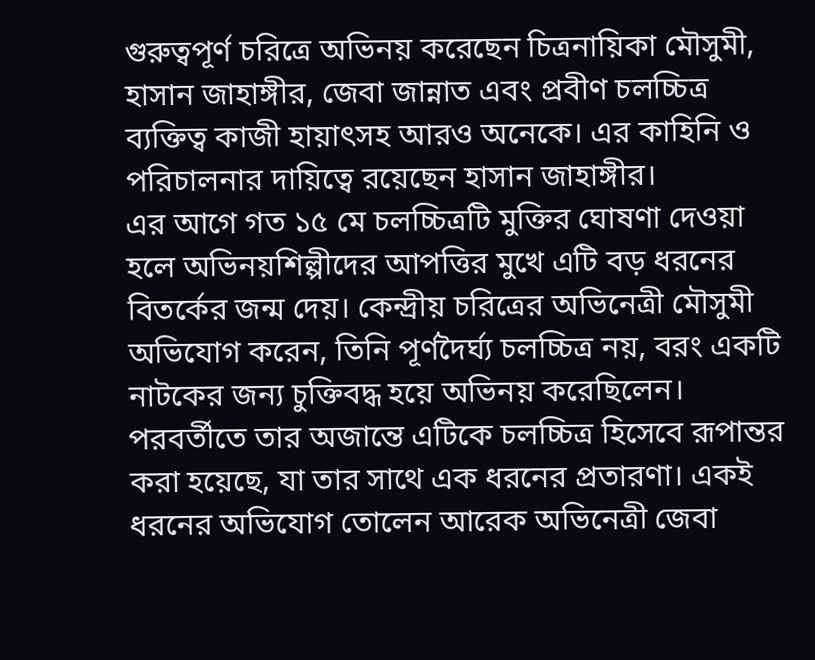গুরুত্বপূর্ণ চরিত্রে অভিনয় করেছেন চিত্রনায়িকা মৌসুমী, হাসান জাহাঙ্গীর, জেবা জান্নাত এবং প্রবীণ চলচ্চিত্র ব্যক্তিত্ব কাজী হায়াৎসহ আরও অনেকে। এর কাহিনি ও পরিচালনার দায়িত্বে রয়েছেন হাসান জাহাঙ্গীর।
এর আগে গত ১৫ মে চলচ্চিত্রটি মুক্তির ঘোষণা দেওয়া হলে অভিনয়শিল্পীদের আপত্তির মুখে এটি বড় ধরনের বিতর্কের জন্ম দেয়। কেন্দ্রীয় চরিত্রের অভিনেত্রী মৌসুমী অভিযোগ করেন, তিনি পূর্ণদৈর্ঘ্য চলচ্চিত্র নয়, বরং একটি নাটকের জন্য চুক্তিবদ্ধ হয়ে অভিনয় করেছিলেন। পরবর্তীতে তার অজান্তে এটিকে চলচ্চিত্র হিসেবে রূপান্তর করা হয়েছে, যা তার সাথে এক ধরনের প্রতারণা। একই ধরনের অভিযোগ তোলেন আরেক অভিনেত্রী জেবা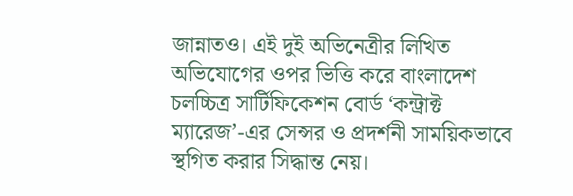জান্নাতও। এই দুই অভিনেত্রীর লিখিত অভিযোগের ওপর ভিত্তি করে বাংলাদেশ চলচ্চিত্র সার্টিফিকেশন বোর্ড ‘কন্ট্রাক্ট ম্যারেজ’-এর সেন্সর ও প্রদর্শনী সাময়িকভাবে স্থগিত করার সিদ্ধান্ত নেয়।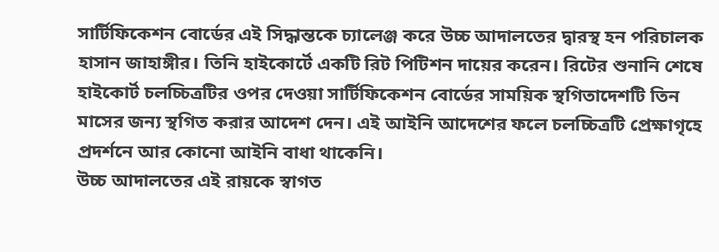সার্টিফিকেশন বোর্ডের এই সিদ্ধান্তকে চ্যালেঞ্জ করে উচ্চ আদালতের দ্বারস্থ হন পরিচালক হাসান জাহাঙ্গীর। তিনি হাইকোর্টে একটি রিট পিটিশন দায়ের করেন। রিটের শুনানি শেষে হাইকোর্ট চলচ্চিত্রটির ওপর দেওয়া সার্টিফিকেশন বোর্ডের সাময়িক স্থগিতাদেশটি তিন মাসের জন্য স্থগিত করার আদেশ দেন। এই আইনি আদেশের ফলে চলচ্চিত্রটি প্রেক্ষাগৃহে প্রদর্শনে আর কোনো আইনি বাধা থাকেনি।
উচ্চ আদালতের এই রায়কে স্বাগত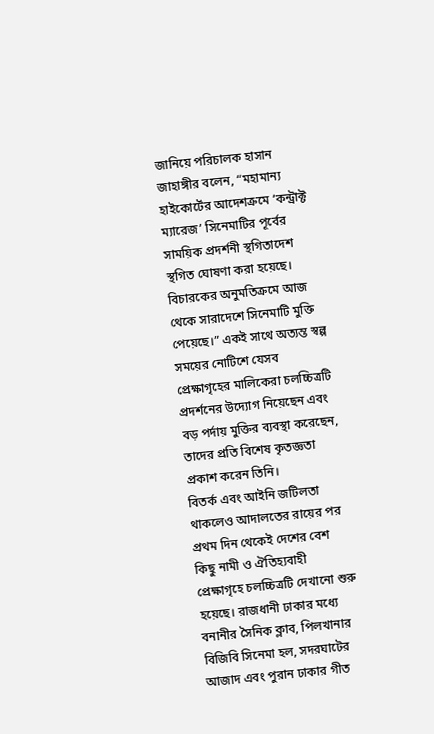জানিয়ে পরিচালক হাসান জাহাঙ্গীর বলেন, “মহামান্য হাইকোর্টের আদেশক্রমে ‘কন্ট্রাক্ট ম্যারেজ’ সিনেমাটির পূর্বের সাময়িক প্রদর্শনী স্থগিতাদেশ স্থগিত ঘোষণা করা হয়েছে। বিচারকের অনুমতিক্রমে আজ থেকে সারাদেশে সিনেমাটি মুক্তি পেয়েছে।” একই সাথে অত্যন্ত স্বল্প সময়ের নোটিশে যেসব প্রেক্ষাগৃহের মালিকেরা চলচ্চিত্রটি প্রদর্শনের উদ্যোগ নিয়েছেন এবং বড় পর্দায় মুক্তির ব্যবস্থা করেছেন, তাদের প্রতি বিশেষ কৃতজ্ঞতা প্রকাশ করেন তিনি।
বিতর্ক এবং আইনি জটিলতা থাকলেও আদালতের রায়ের পর প্রথম দিন থেকেই দেশের বেশ কিছু নামী ও ঐতিহ্যবাহী প্রেক্ষাগৃহে চলচ্চিত্রটি দেখানো শুরু হয়েছে। রাজধানী ঢাকার মধ্যে বনানীর সৈনিক ক্লাব, পিলখানার বিজিবি সিনেমা হল, সদরঘাটের আজাদ এবং পুরান ঢাকার গীত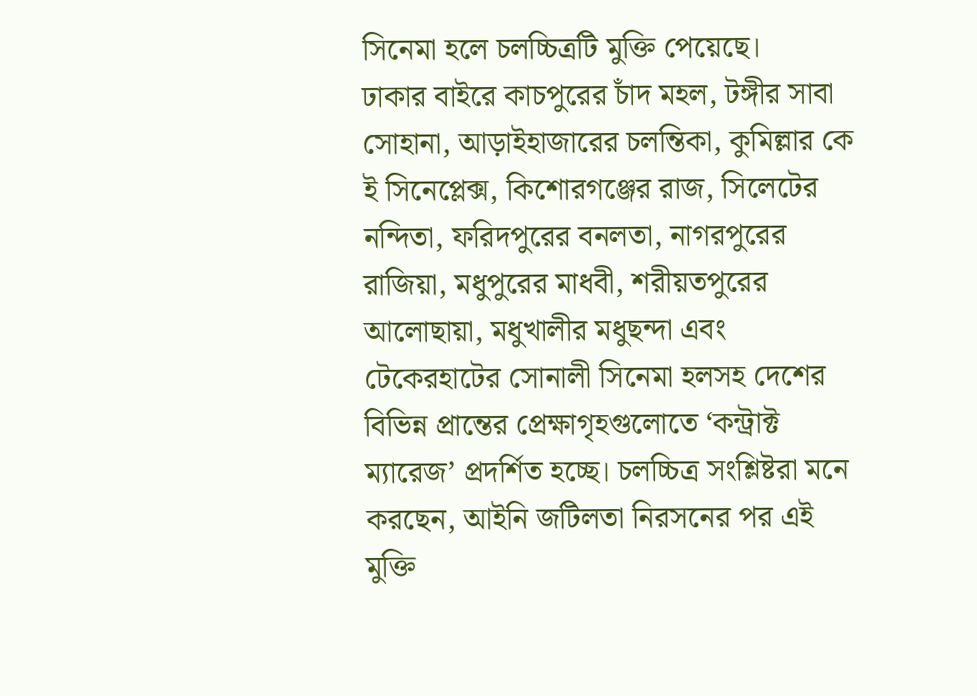সিনেমা হলে চলচ্চিত্রটি মুক্তি পেয়েছে।
ঢাকার বাইরে কাচপুরের চাঁদ মহল, টঙ্গীর সাবা সোহানা, আড়াইহাজারের চলন্তিকা, কুমিল্লার কে ই সিনেপ্লেক্স, কিশোরগঞ্জের রাজ, সিলেটের নন্দিতা, ফরিদপুরের বনলতা, নাগরপুরের রাজিয়া, মধুপুরের মাধবী, শরীয়তপুরের আলোছায়া, মধুখালীর মধুছন্দা এবং টেকেরহাটের সোনালী সিনেমা হলসহ দেশের বিভিন্ন প্রান্তের প্রেক্ষাগৃহগুলোতে ‘কন্ট্রাক্ট ম্যারেজ’ প্রদর্শিত হচ্ছে। চলচ্চিত্র সংশ্লিষ্টরা মনে করছেন, আইনি জটিলতা নিরসনের পর এই মুক্তি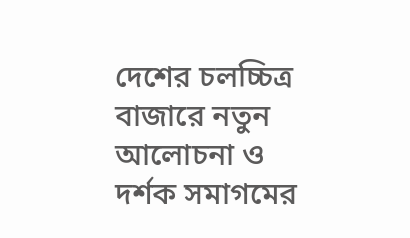দেশের চলচ্চিত্র বাজারে নতুন আলোচনা ও দর্শক সমাগমের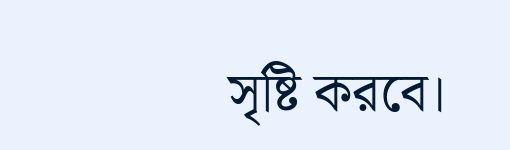সৃষ্টি করবে।